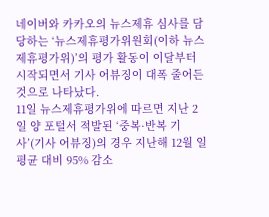네이버와 카카오의 뉴스제휴 심사를 담당하는 ‘뉴스제휴평가위원회(이하 뉴스제휴평가위)’의 평가 활동이 이달부터 시작되면서 기사 어뷰징이 대폭 줄어든 것으로 나타났다.
11일 뉴스제휴평가위에 따르면 지난 2일 양 포털서 적발된 ‘중복·반복 기사’(기사 어뷰징)의 경우 지난해 12월 일평균 대비 95% 감소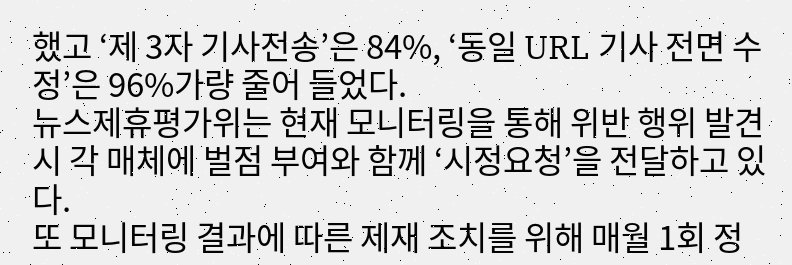했고 ‘제 3자 기사전송’은 84%, ‘동일 URL 기사 전면 수정’은 96%가량 줄어 들었다.
뉴스제휴평가위는 현재 모니터링을 통해 위반 행위 발견 시 각 매체에 벌점 부여와 함께 ‘시정요청’을 전달하고 있다.
또 모니터링 결과에 따른 제재 조치를 위해 매월 1회 정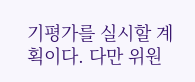기평가를 실시할 계획이다. 다만 위원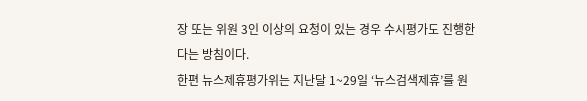장 또는 위원 3인 이상의 요청이 있는 경우 수시평가도 진행한다는 방침이다.
한편 뉴스제휴평가위는 지난달 1~29일 ‘뉴스검색제휴’를 원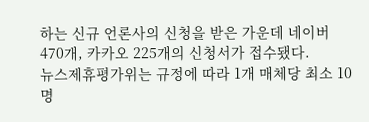하는 신규 언론사의 신청을 받은 가운데 네이버 470개, 카카오 225개의 신청서가 접수됐다.
뉴스제휴평가위는 규정에 따라 1개 매체당 최소 10명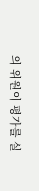의 위원이 평가를 실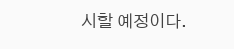시할 예정이다.